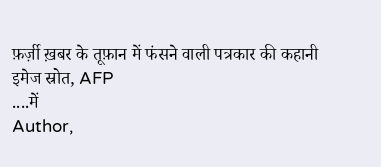फ़र्ज़ी ख़बर के तूफ़ान में फंसने वाली पत्रकार की कहानी
इमेज स्रोत, AFP
....में
Author,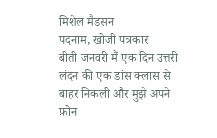मिशेल मैडसन
पदनाम, खोजी पत्रकार
बीती जनवरी मैं एक दिन उत्तरी लंदन की एक डांस क्लास से बाहर निकली और मुझे अपने फ़ोन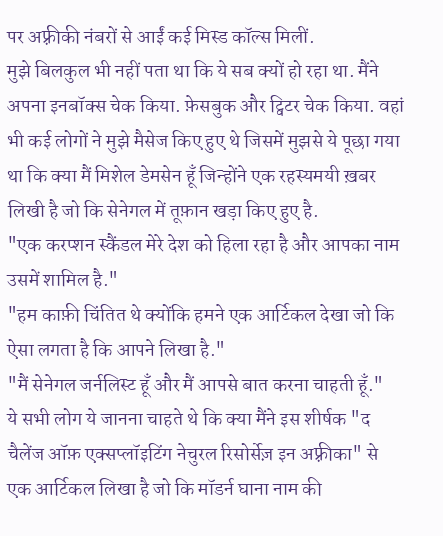पर अफ़्रीकी नंबरों से आईं कई मिस्ड कॉल्स मिलीं.
मुझे बिलकुल भी नहीं पता था कि ये सब क्यों हो रहा था. मैंने अपना इनबॉक्स चेक किया. फ़ेसबुक और ट्विटर चेक किया. वहां भी कई लोगों ने मुझे मैसेज किए हुए थे जिसमें मुझसे ये पूछा गया था कि क्या मैं मिशेल डेमसेन हूँ जिन्होंने एक रहस्यमयी ख़बर लिखी है जो कि सेनेगल में तूफ़ान खड़ा किए हुए है.
"एक करप्शन स्कैंडल मेरे देश को हिला रहा है और आपका नाम उसमें शामिल है."
"हम काफ़ी चिंतित थे क्योंकि हमने एक आर्टिकल देखा जो कि ऐसा लगता है कि आपने लिखा है."
"मैं सेनेगल जर्नलिस्ट हूँ और मैं आपसे बात करना चाहती हूँ."
ये सभी लोग ये जानना चाहते थे कि क्या मैंने इस शीर्षक "द चैलेंज ऑफ़ एक्सप्लॉइटिंग नेचुरल रिसोर्सेज़ इन अफ़्रीका" से एक आर्टिकल लिखा है जो कि मॉडर्न घाना नाम की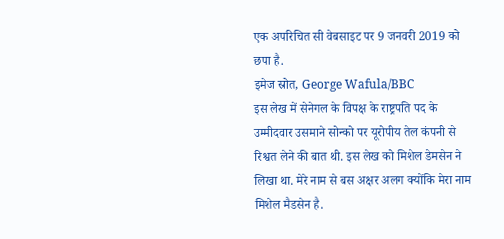एक अपरिचित सी वेबसाइट पर 9 जनवरी 2019 को छपा है.
इमेज स्रोत, George Wafula/BBC
इस लेख में सेनेगल के विपक्ष के राष्ट्रपति पद के उम्मीदवार उसमाने सोन्को पर यूरोपीय तेल कंपनी से रिश्वत लेने की बात थी. इस लेख को मिशेल डेमसेन ने लिखा था. मेरे नाम से बस अक्षर अलग क्योंकि मेरा नाम मिशेल मैडसेन है.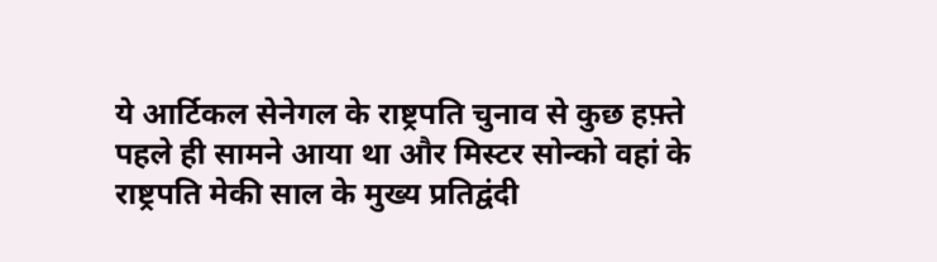ये आर्टिकल सेनेगल के राष्ट्रपति चुनाव से कुछ हफ़्ते पहले ही सामने आया था और मिस्टर सोन्को वहां के राष्ट्रपति मेकी साल के मुख्य प्रतिद्वंदी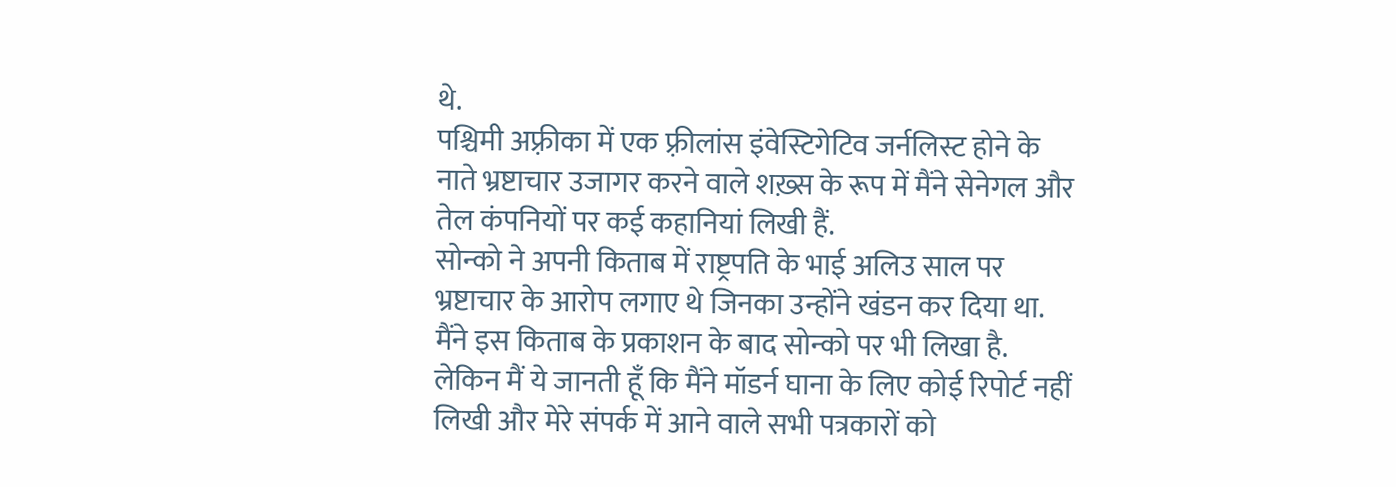थे.
पश्चिमी अफ़्रीका में एक फ़्रीलांस इंवेस्टिगेटिव जर्नलिस्ट होने के नाते भ्रष्टाचार उजागर करने वाले शख़्स के रूप में मैंने सेनेगल और तेल कंपनियों पर कई कहानियां लिखी हैं.
सोन्को ने अपनी किताब में राष्ट्रपति के भाई अलिउ साल पर भ्रष्टाचार के आरोप लगाए थे जिनका उन्होंने खंडन कर दिया था. मैंने इस किताब के प्रकाशन के बाद सोन्को पर भी लिखा है.
लेकिन मैं ये जानती हूँ कि मैंने मॉडर्न घाना के लिए कोई रिपोर्ट नहीं लिखी और मेरे संपर्क में आने वाले सभी पत्रकारों को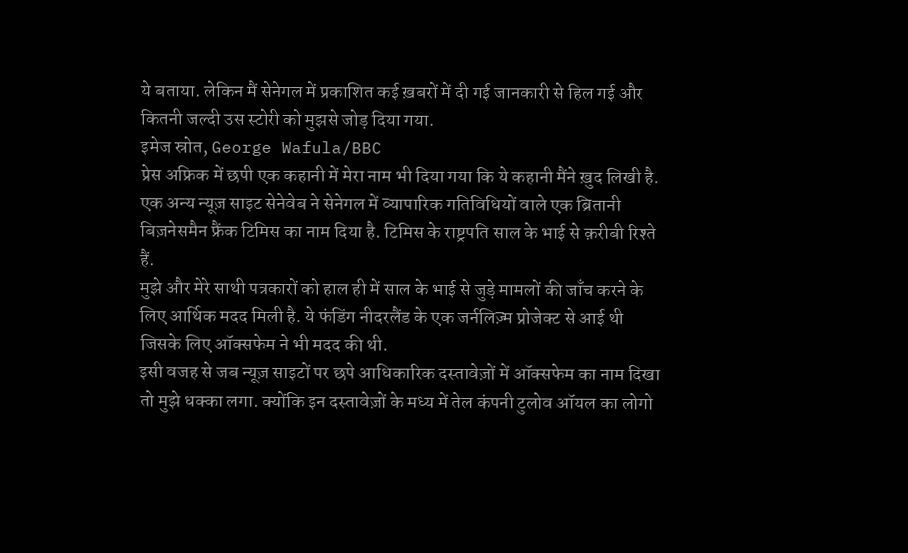ये बताया. लेकिन मैं सेनेगल में प्रकाशित कई ख़बरों में दी गई जानकारी से हिल गई और कितनी जल्दी उस स्टोरी को मुझसे जोड़ दिया गया.
इमेज स्रोत, George Wafula/BBC
प्रेस अफ्रिक में छपी एक कहानी में मेरा नाम भी दिया गया कि ये कहानी मैंने ख़ुद लिखी है.
एक अन्य न्यूज़ साइट सेनेवेब ने सेनेगल में व्यापारिक गतिविधियों वाले एक ब्रितानी बिज़नेसमैन फ्रैंक टिमिस का नाम दिया है. टिमिस के राष्ट्रपति साल के भाई से क़रीबी रिश्ते हैं.
मुझे और मेरे साथी पत्रकारों को हाल ही में साल के भाई से जुड़े मामलों की जाँच करने के लिए आर्थिक मदद मिली है. ये फंडिंग नीदरलैंड के एक जर्नलिज़्म प्रोजेक्ट से आई थी जिसके लिए ऑक्सफेम ने भी मदद की थी.
इसी वजह से जब न्यूज़ साइटों पर छपे आधिकारिक दस्तावेज़ों में ऑक्सफेम का नाम दिखा तो मुझे धक्का लगा. क्योंकि इन दस्तावेज़ों के मध्य में तेल कंपनी टुलोव ऑयल का लोगो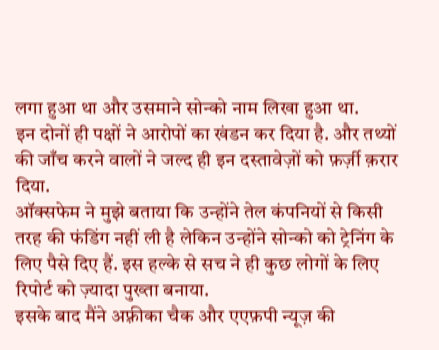लगा हुआ था और उसमाने सोन्को नाम लिखा हुआ था.
इन दोनों ही पक्षों ने आरोपों का खंडन कर दिया है. और तथ्यों की जाँच करने वालों ने जल्द ही इन दस्तावेज़ों को फ़र्ज़ी क़रार दिया.
ऑक्सफेम ने मुझे बताया कि उन्होंने तेल कंपनियों से किसी तरह की फंडिंग नहीं ली है लेकिन उन्होंने सोन्को को ट्रेनिंग के लिए पैसे दिए हैं. इस हल्के से सच ने ही कुछ लोगों के लिए रिपोर्ट को ज़्यादा पुख्ता बनाया.
इसके बाद मैंने अफ़्रीका चैक और एएफ़पी न्यूज़ की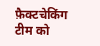फ़ैक्टचेकिंग टीम को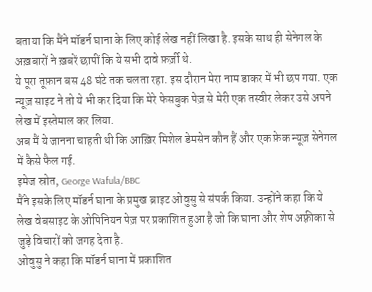बताया कि मैंने मॉडर्न घाना के लिए कोई लेख नहीं लिखा है. इसके साथ ही सेनेगल के अख़बारों ने ख़बरें छापीं कि ये सभी दावे फ़र्ज़ी थे.
ये पूरा तूफ़ान बस 48 घंटे तक चलता रहा. इस दौरान मेरा नाम डाकर में भी छप गया. एक न्यूज़ साइट ने तो ये भी कर दिया कि मेरे फेसबुक पेज़ से मेरी एक तस्वीर लेकर उसे अपने लेख में इस्तेमाल कर लिया.
अब मैं ये जानना चाहती थी कि आख़िर मिशेल डेमसेन कौन हैं और एक फ़ेक न्यूज़ सेनेगल में कैसे फैल गई.
इमेज स्रोत, George Wafula/BBC
मैंने इसके लिए मॉडर्न घाना के प्रमुख ब्राइट ओवुसु से संपर्क किया. उन्होंने कहा कि ये लेख वेबसाइट के ओपिनियन पेज़ पर प्रकाशित हुआ है जो कि घाना और शेष अफ़्रीका से जुड़े विचारों को जगह देता है.
ओवुसु ने कहा कि मॉडर्न घाना में प्रकाशित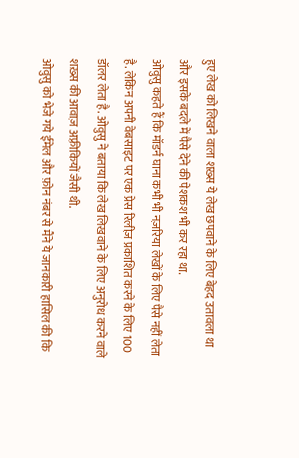हुए लेख को लिखने वाला शख़्स ये लेख छपवाने के लिए बेहद उतावला था और इसके बदले में पैसे देने की पेशकश भी कर रहा था.
ओवुसु कहते हैं कि मॉडर्न घाना कभी भी नज़रिया लेखों के लिए पैसे नहीं लेता है. लेकिन अपनी वेबसाइट पर एक प्रेस रिलीज़ प्रकाशित करने के लिए 100 डॉलर लेता है. ओवुसु ने बताया कि लेख लिखवाने के लिए अनुरोध करने वाले शख़्स की आवाज़ अफ़्रीकियों जैसी थी.
ओवुसु को भेजे गये ईमेल और फ़ोन नंबर से मैंने ये जानकारी हासिल की कि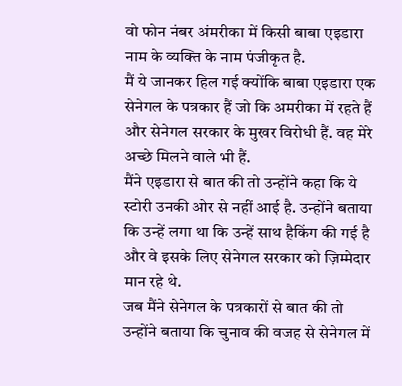वो फोन नंबर अंमरीका में किसी बाबा एइडारा नाम के व्यक्ति के नाम पंजीकृत है.
मैं ये जानकर हिल गई क्योंकि बाबा एइडारा एक सेनेगल के पत्रकार हैं जो कि अमरीका में रहते हैं और सेनेगल सरकार के मुखर विरोधी हैं. वह मेरे अच्छे मिलने वाले भी हैं.
मैंने एइडारा से बात की तो उन्होंने कहा कि ये स्टोरी उनकी ओर से नहीं आई है. उन्होंने बताया कि उन्हें लगा था कि उन्हें साथ हैकिंग की गई है और वे इसके लिए सेनेगल सरकार को ज़िम्मेदार मान रहे थे.
जब मैंने सेनेगल के पत्रकारों से बात की तो उन्होंने बताया कि चुनाव की वजह से सेनेगल में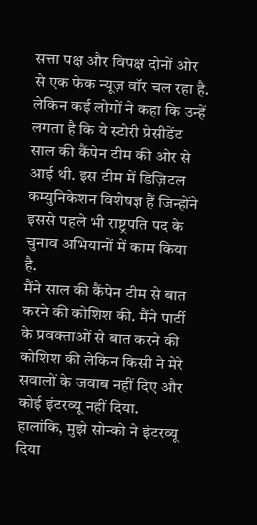सत्ता पक्ष और विपक्ष दोनों ओर से एक फेक न्यूज़ वॉर चल रहा है.
लेकिन कई लोगों ने कहा कि उन्हें लगता है कि ये स्टोरी प्रेसीडेंट साल की कैंपेन टीम की ओर से आई थी. इस टीम में डिज़िटल कम्युनिकेशन विशेषज्ञ हैं जिन्होंने इससे पहले भी राष्ट्रपति पद के चुनाव अभियानों में काम किया है.
मैंने साल की कैंपेन टीम से बात करने की कोशिश की. मैंने पार्टी के प्रवक्ताओं से बात करने की कोशिश की लेकिन किसी ने मेरे सवालों के जवाब नहीं दिए और कोई इंटरव्यू नहीं दिया.
हालांकि, मुझे सोन्को ने इंटरव्यू दिया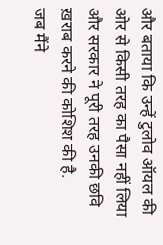और बताया कि उन्हें टुलोव ऑयल की ओर से किसी तरह का पैसा नहीं लिया और सरकार ने पूरी तरह उनकी छवि ख़राब करने की कोशिश की है.
जब मैंने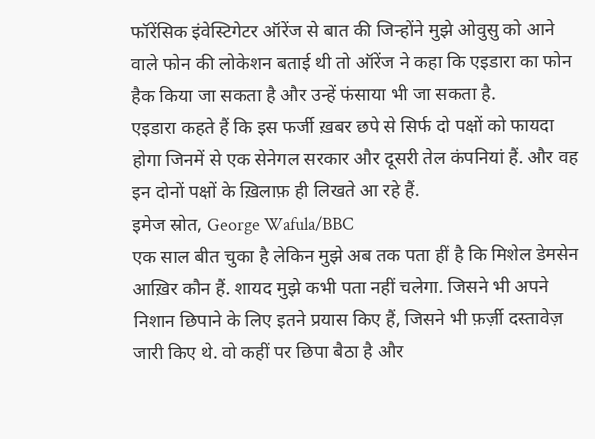फॉरेंसिक इंवेस्टिगेटर ऑरेंज से बात की जिन्होंने मुझे ओवुसु को आने वाले फोन की लोकेशन बताई थी तो ऑरेंज ने कहा कि एइडारा का फोन हैक किया जा सकता है और उन्हें फंसाया भी जा सकता है.
एइडारा कहते हैं कि इस फर्जी ख़बर छपे से सिर्फ दो पक्षों को फायदा होगा जिनमें से एक सेनेगल सरकार और दूसरी तेल कंपनियां हैं. और वह इन दोनों पक्षों के ख़िलाफ़ ही लिखते आ रहे हैं.
इमेज स्रोत, George Wafula/BBC
एक साल बीत चुका है लेकिन मुझे अब तक पता हीं है कि मिशेल डेमसेन आख़िर कौन हैं. शायद मुझे कभी पता नहीं चलेगा. जिसने भी अपने निशान छिपाने के लिए इतने प्रयास किए हैं, जिसने भी फ़र्ज़ी दस्तावेज़ जारी किए थे. वो कहीं पर छिपा बैठा है और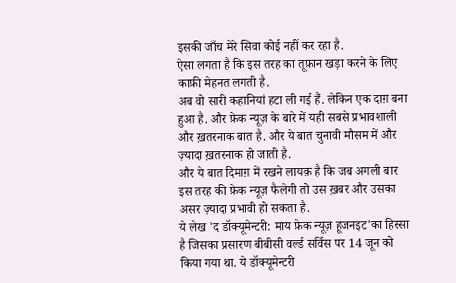इसकी जाँच मेरे सिवा कोई नहीं कर रहा है.
ऐसा लगता है कि इस तरह का तूफ़ान खड़ा करने के लिए काफ़ी मेहनत लगती है.
अब वो सारी कहानियां हटा ली गई हैं. लेकिन एक दाग़ बना हुआ है. और फ़ेक न्यूज़ के बारे में यही सबसे प्रभावशाली और ख़तरनाक बात है. और ये बात चुनावी मौसम में और ज़्यादा ख़तरनाक हो जाती है.
और ये बात दिमाग़ में रखने लायक़ है कि जब अगली बार इस तरह की फ़ेक न्यूज़ फैलेगी तो उस ख़बर और उसका असर ज़्यादा प्रभावी हो सकता है.
ये लेख 'द डॉक्यूमेन्टरी: माय फ़ेक न्यूज़ हूजनइट'का हिस्सा है जिसका प्रसारण बीबीसी वर्ल्ड सर्विस पर 14 जून को किया गया था. ये डॉक्यूमेन्टरी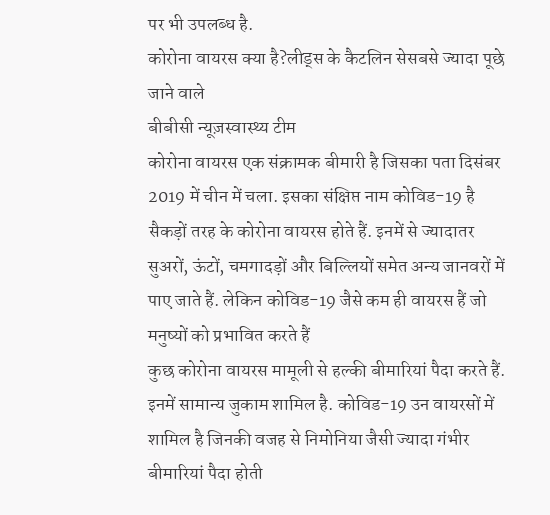पर भी उपलब्ध है.
कोरोना वायरस क्या है?लीड्स के कैटलिन सेसबसे ज्यादा पूछे जाने वाले
बीबीसी न्यूज़स्वास्थ्य टीम
कोरोना वायरस एक संक्रामक बीमारी है जिसका पता दिसंबर 2019 में चीन में चला. इसका संक्षिप्त नाम कोविड-19 है
सैकड़ों तरह के कोरोना वायरस होते हैं. इनमें से ज्यादातर सुअरों, ऊंटों, चमगादड़ों और बिल्लियों समेत अन्य जानवरों में पाए जाते हैं. लेकिन कोविड-19 जैसे कम ही वायरस हैं जो मनुष्यों को प्रभावित करते हैं
कुछ कोरोना वायरस मामूली से हल्की बीमारियां पैदा करते हैं. इनमें सामान्य जुकाम शामिल है. कोविड-19 उन वायरसों में शामिल है जिनकी वजह से निमोनिया जैसी ज्यादा गंभीर बीमारियां पैदा होती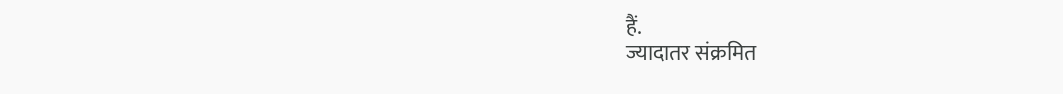हैं.
ज्यादातर संक्रमित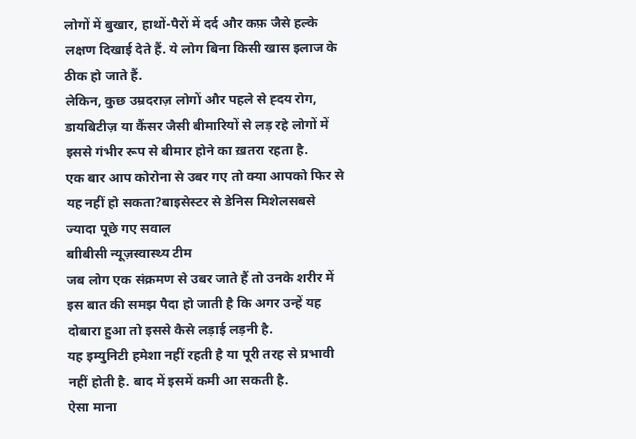लोगों में बुखार, हाथों-पैरों में दर्द और कफ़ जैसे हल्के लक्षण दिखाई देते हैं. ये लोग बिना किसी खास इलाज के ठीक हो जाते हैं.
लेकिन, कुछ उम्रदराज़ लोगों और पहले से ह्दय रोग, डायबिटीज़ या कैंसर जैसी बीमारियों से लड़ रहे लोगों में इससे गंभीर रूप से बीमार होने का ख़तरा रहता है.
एक बार आप कोरोना से उबर गए तो क्या आपको फिर से यह नहीं हो सकता?बाइसेस्टर से डेनिस मिशेलसबसे ज्यादा पूछे गए सवाल
बाीबीसी न्यूज़स्वास्थ्य टीम
जब लोग एक संक्रमण से उबर जाते हैं तो उनके शरीर में इस बात की समझ पैदा हो जाती है कि अगर उन्हें यह दोबारा हुआ तो इससे कैसे लड़ाई लड़नी है.
यह इम्युनिटी हमेशा नहीं रहती है या पूरी तरह से प्रभावी नहीं होती है. बाद में इसमें कमी आ सकती है.
ऐसा माना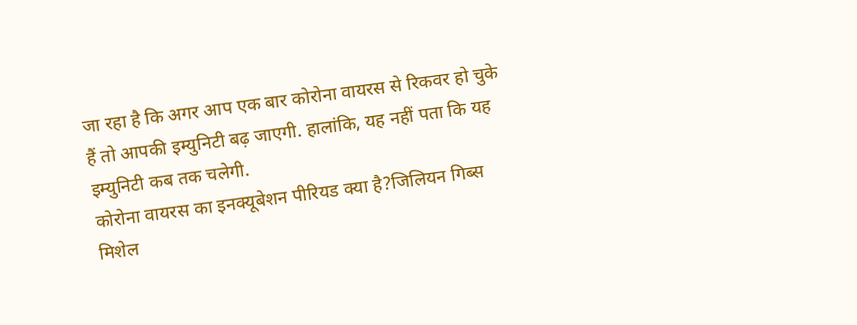जा रहा है कि अगर आप एक बार कोरोना वायरस से रिकवर हो चुके हैं तो आपकी इम्युनिटी बढ़ जाएगी. हालांकि, यह नहीं पता कि यह इम्युनिटी कब तक चलेगी.
कोरोना वायरस का इनक्यूबेशन पीरियड क्या है?जिलियन गिब्स
मिशेल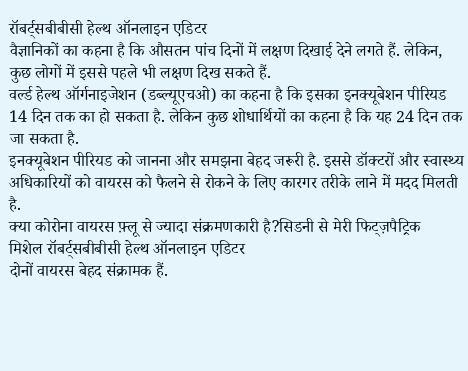रॉबर्ट्सबीबीसी हेल्थ ऑनलाइन एडिटर
वैज्ञानिकों का कहना है कि औसतन पांच दिनों में लक्षण दिखाई देने लगते हैं. लेकिन, कुछ लोगों में इससे पहले भी लक्षण दिख सकते हैं.
वर्ल्ड हेल्थ ऑर्गनाइजेशन (डब्ल्यूएचओ) का कहना है कि इसका इनक्यूबेशन पीरियड 14 दिन तक का हो सकता है. लेकिन कुछ शोधार्थियों का कहना है कि यह 24 दिन तक जा सकता है.
इनक्यूबेशन पीरियड को जानना और समझना बेहद जरूरी है. इससे डॉक्टरों और स्वास्थ्य अधिकारियों को वायरस को फैलने से रोकने के लिए कारगर तरीके लाने में मदद मिलती है.
क्या कोरोना वायरस फ़्लू से ज्यादा संक्रमणकारी है?सिडनी से मेरी फिट्ज़पैट्रिक
मिशेल रॉबर्ट्सबीबीसी हेल्थ ऑनलाइन एडिटर
दोनों वायरस बेहद संक्रामक हैं.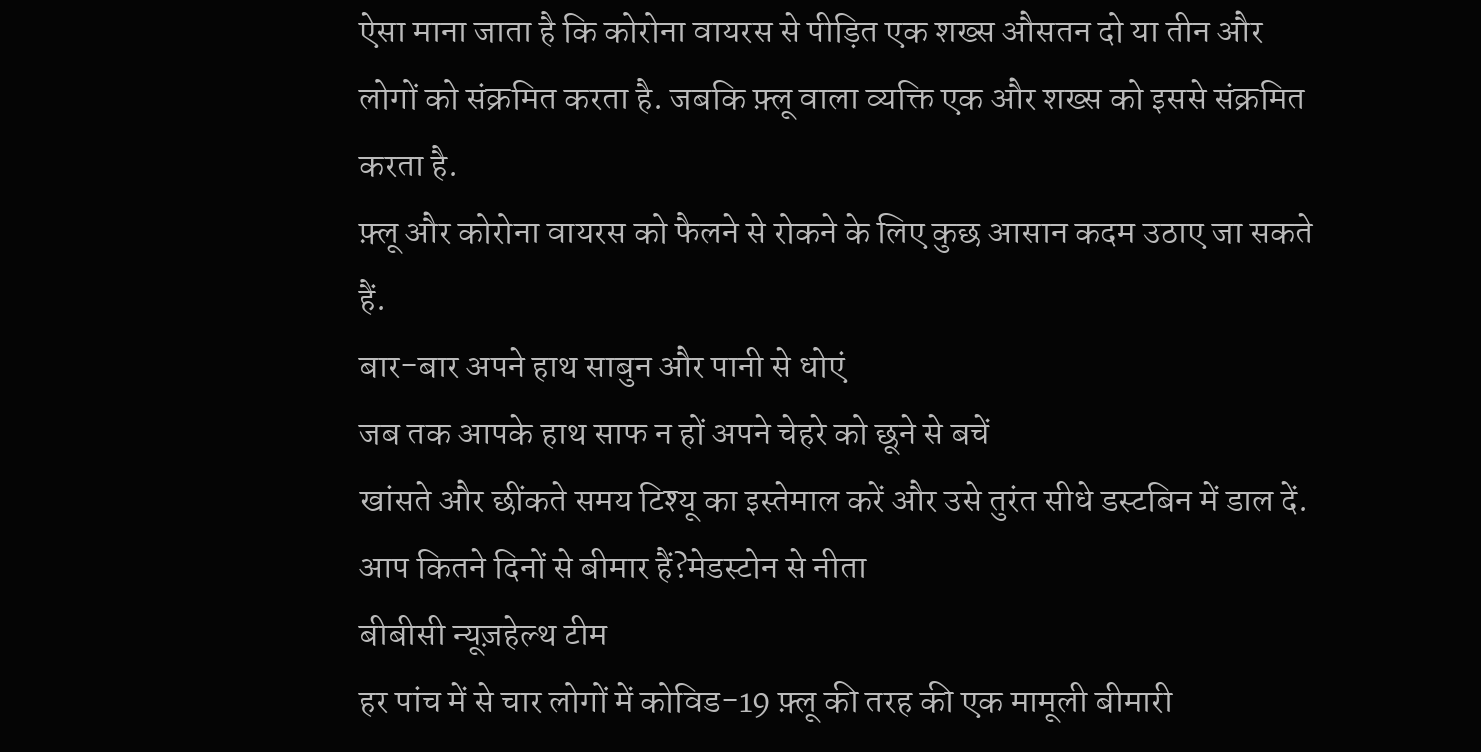ऐसा माना जाता है कि कोरोना वायरस से पीड़ित एक शख्स औसतन दो या तीन और लोगों को संक्रमित करता है. जबकि फ़्लू वाला व्यक्ति एक और शख्स को इससे संक्रमित करता है.
फ़्लू और कोरोना वायरस को फैलने से रोकने के लिए कुछ आसान कदम उठाए जा सकते हैं.
बार-बार अपने हाथ साबुन और पानी से धोएं
जब तक आपके हाथ साफ न हों अपने चेहरे को छूने से बचें
खांसते और छींकते समय टिश्यू का इस्तेमाल करें और उसे तुरंत सीधे डस्टबिन में डाल दें.
आप कितने दिनों से बीमार हैं?मेडस्टोन से नीता
बीबीसी न्यूज़हेल्थ टीम
हर पांच में से चार लोगों में कोविड-19 फ़्लू की तरह की एक मामूली बीमारी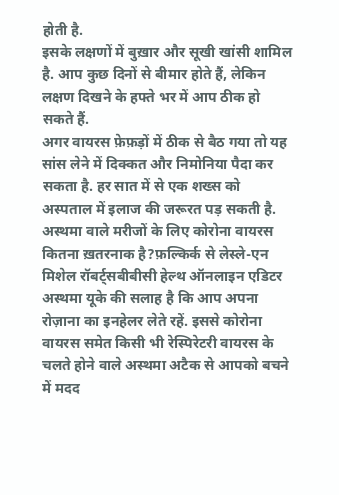होती है.
इसके लक्षणों में बुख़ार और सूखी खांसी शामिल है. आप कुछ दिनों से बीमार होते हैं, लेकिन लक्षण दिखने के हफ्ते भर में आप ठीक हो सकते हैं.
अगर वायरस फ़ेफ़ड़ों में ठीक से बैठ गया तो यह सांस लेने में दिक्कत और निमोनिया पैदा कर सकता है. हर सात में से एक शख्स को अस्पताल में इलाज की जरूरत पड़ सकती है.
अस्थमा वाले मरीजों के लिए कोरोना वायरस कितना ख़तरनाक है?फ़ल्किर्क से लेस्ले-एन
मिशेल रॉबर्ट्सबीबीसी हेल्थ ऑनलाइन एडिटर
अस्थमा यूके की सलाह है कि आप अपना रोज़ाना का इनहेलर लेते रहें. इससे कोरोना वायरस समेत किसी भी रेस्पिरेटरी वायरस के चलते होने वाले अस्थमा अटैक से आपको बचने में मदद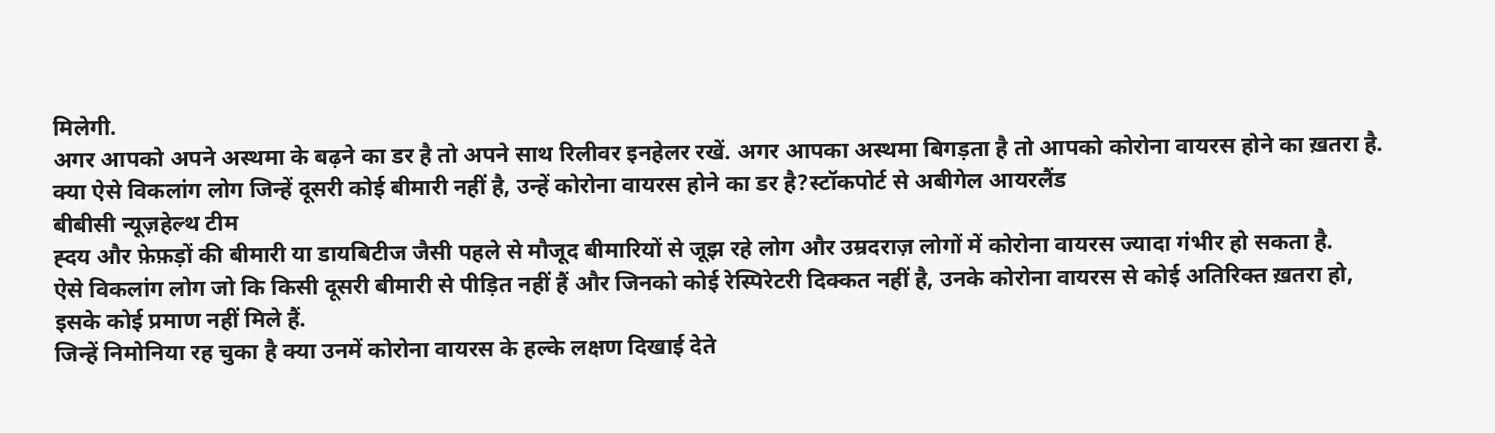मिलेगी.
अगर आपको अपने अस्थमा के बढ़ने का डर है तो अपने साथ रिलीवर इनहेलर रखें. अगर आपका अस्थमा बिगड़ता है तो आपको कोरोना वायरस होने का ख़तरा है.
क्या ऐसे विकलांग लोग जिन्हें दूसरी कोई बीमारी नहीं है, उन्हें कोरोना वायरस होने का डर है?स्टॉकपोर्ट से अबीगेल आयरलैंड
बीबीसी न्यूज़हेल्थ टीम
ह्दय और फ़ेफ़ड़ों की बीमारी या डायबिटीज जैसी पहले से मौजूद बीमारियों से जूझ रहे लोग और उम्रदराज़ लोगों में कोरोना वायरस ज्यादा गंभीर हो सकता है.
ऐसे विकलांग लोग जो कि किसी दूसरी बीमारी से पीड़ित नहीं हैं और जिनको कोई रेस्पिरेटरी दिक्कत नहीं है, उनके कोरोना वायरस से कोई अतिरिक्त ख़तरा हो, इसके कोई प्रमाण नहीं मिले हैं.
जिन्हें निमोनिया रह चुका है क्या उनमें कोरोना वायरस के हल्के लक्षण दिखाई देते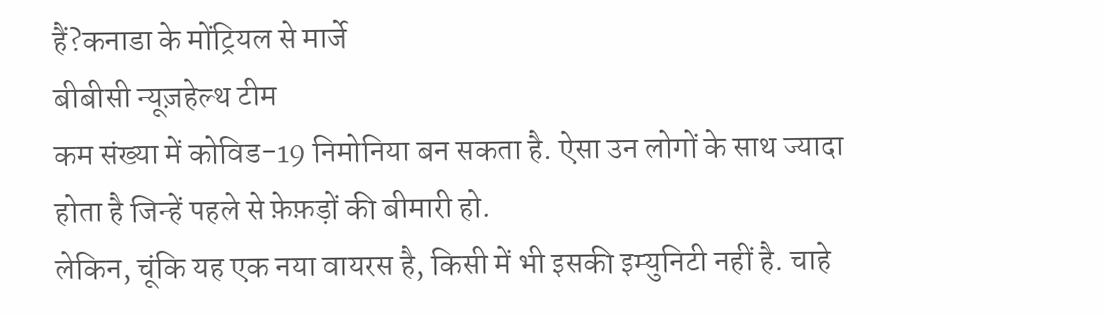हैं?कनाडा के मोंट्रियल से मार्जे
बीबीसी न्यूज़हेल्थ टीम
कम संख्या में कोविड-19 निमोनिया बन सकता है. ऐसा उन लोगों के साथ ज्यादा होता है जिन्हें पहले से फ़ेफ़ड़ों की बीमारी हो.
लेकिन, चूंकि यह एक नया वायरस है, किसी में भी इसकी इम्युनिटी नहीं है. चाहे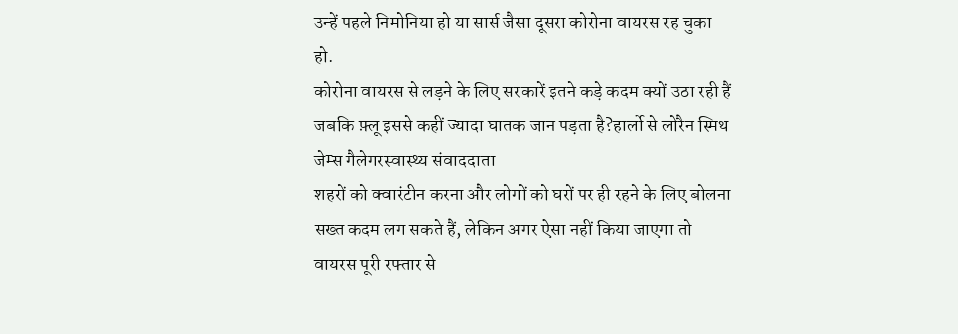उन्हें पहले निमोनिया हो या सार्स जैसा दूसरा कोरोना वायरस रह चुका हो.
कोरोना वायरस से लड़ने के लिए सरकारें इतने कड़े कदम क्यों उठा रही हैं जबकि फ़्लू इससे कहीं ज्यादा घातक जान पड़ता है?हार्लो से लोरैन स्मिथ
जेम्स गैलेगरस्वास्थ्य संवाददाता
शहरों को क्वारंटीन करना और लोगों को घरों पर ही रहने के लिए बोलना सख्त कदम लग सकते हैं, लेकिन अगर ऐसा नहीं किया जाएगा तो वायरस पूरी रफ्तार से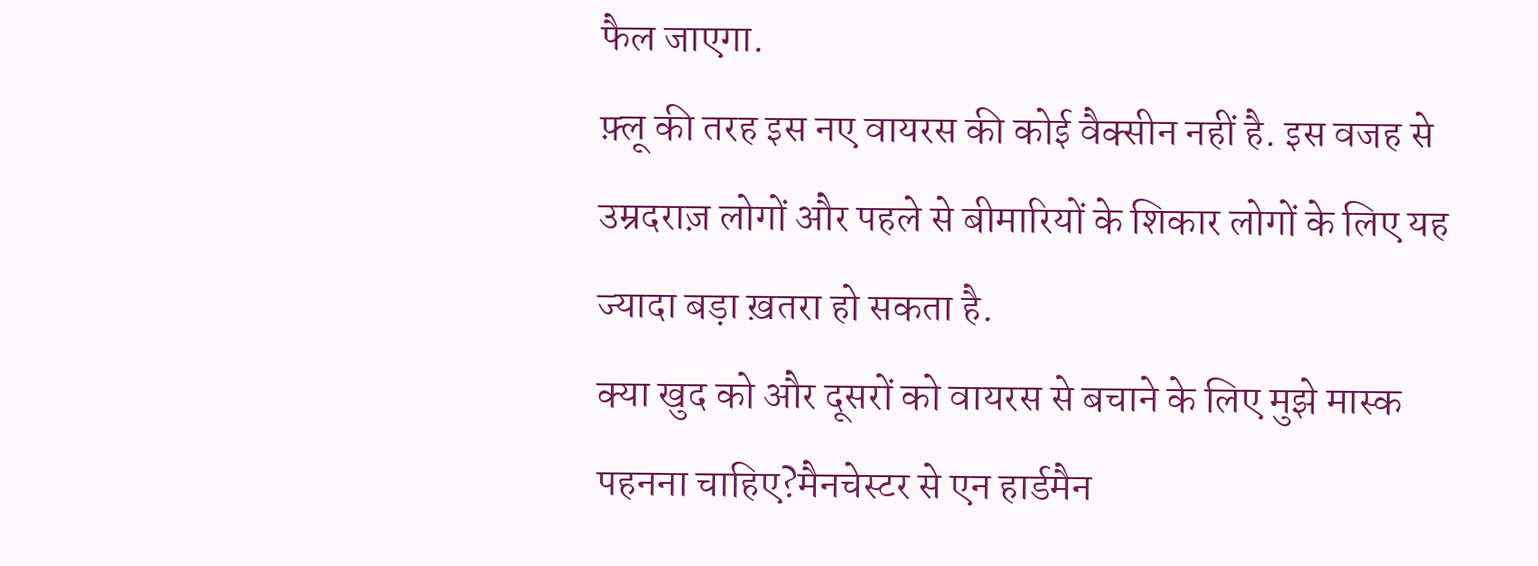फैल जाएगा.
फ़्लू की तरह इस नए वायरस की कोई वैक्सीन नहीं है. इस वजह से उम्रदराज़ लोगों और पहले से बीमारियों के शिकार लोगों के लिए यह ज्यादा बड़ा ख़तरा हो सकता है.
क्या खुद को और दूसरों को वायरस से बचाने के लिए मुझे मास्क पहनना चाहिए?मैनचेस्टर से एन हार्डमैन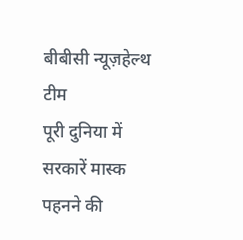बीबीसी न्यूज़हेल्थ टीम
पूरी दुनिया में सरकारें मास्क पहनने की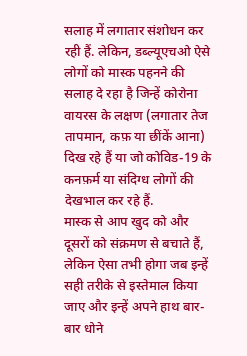सलाह में लगातार संशोधन कर रही हैं. लेकिन, डब्ल्यूएचओ ऐसे लोगों को मास्क पहनने की सलाह दे रहा है जिन्हें कोरोना वायरस के लक्षण (लगातार तेज तापमान, कफ़ या छींकें आना) दिख रहे हैं या जो कोविड-19 के कनफ़र्म या संदिग्ध लोगों की देखभाल कर रहे हैं.
मास्क से आप खुद को और दूसरों को संक्रमण से बचाते हैं, लेकिन ऐसा तभी होगा जब इन्हें सही तरीके से इस्तेमाल किया जाए और इन्हें अपने हाथ बार-बार धोने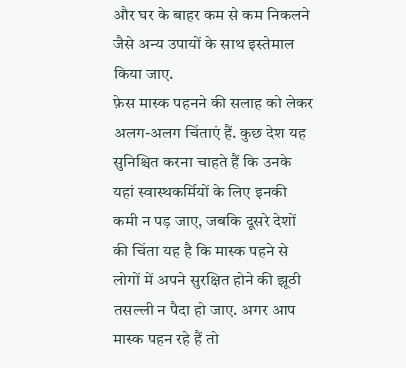और घर के बाहर कम से कम निकलने जैसे अन्य उपायों के साथ इस्तेमाल किया जाए.
फ़ेस मास्क पहनने की सलाह को लेकर अलग-अलग चिंताएं हैं. कुछ देश यह सुनिश्चित करना चाहते हैं कि उनके यहां स्वास्थकर्मियों के लिए इनकी कमी न पड़ जाए, जबकि दूसरे देशों की चिंता यह है कि मास्क पहने से लोगों में अपने सुरक्षित होने की झूठी तसल्ली न पैदा हो जाए. अगर आप मास्क पहन रहे हैं तो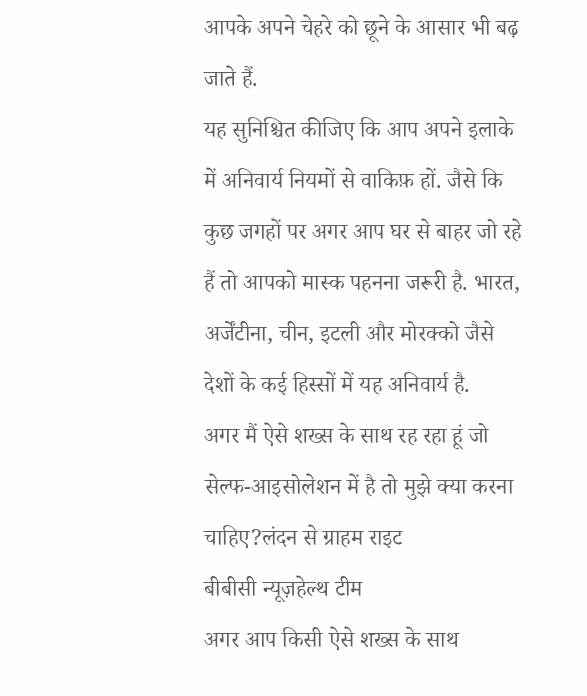आपके अपने चेहरे को छूने के आसार भी बढ़ जाते हैं.
यह सुनिश्चित कीजिए कि आप अपने इलाके में अनिवार्य नियमों से वाकिफ़ हों. जैसे कि कुछ जगहों पर अगर आप घर से बाहर जो रहे हैं तो आपको मास्क पहनना जरूरी है. भारत, अर्जेंटीना, चीन, इटली और मोरक्को जैसे देशों के कई हिस्सों में यह अनिवार्य है.
अगर मैं ऐसे शख्स के साथ रह रहा हूं जो सेल्फ-आइसोलेशन में है तो मुझे क्या करना चाहिए?लंदन से ग्राहम राइट
बीबीसी न्यूज़हेल्थ टीम
अगर आप किसी ऐसे शख्स के साथ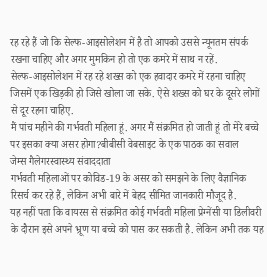रह रहे हैं जो कि सेल्फ-आइसोलेशन में है तो आपको उससे न्यूनतम संपर्क रखना चाहिए और अगर मुमकिन हो तो एक कमरे में साथ न रहें.
सेल्फ-आइसोलेशन में रह रहे शख्स को एक हवादार कमरे में रहना चाहिए जिसमें एक खिड़की हो जिसे खोला जा सके. ऐसे शख्स को घर के दूसरे लोगों से दूर रहना चाहिए.
मैं पांच महीने की गर्भवती महिला हूं. अगर मैं संक्रमित हो जाती हूं तो मेरे बच्चे पर इसका क्या असर होगा?बीबीसी वेबसाइट के एक पाठक का सवाल
जेम्स गैलेगरस्वास्थ्य संवाददाता
गर्भवती महिलाओं पर कोविड-19 के असर को समझने के लिए वैज्ञानिक रिसर्च कर रहे हैं, लेकिन अभी बारे में बेहद सीमित जानकारी मौजूद है.
यह नहीं पता कि वायरस से संक्रमित कोई गर्भवती महिला प्रेग्नेंसी या डिलीवरी के दौरान इसे अपने भ्रूण या बच्चे को पास कर सकती है. लेकिन अभी तक यह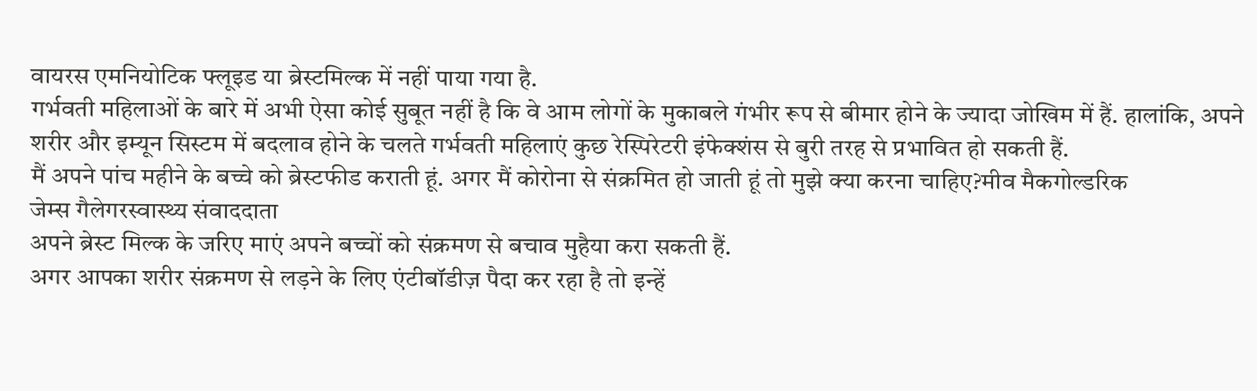वायरस एमनियोटिक फ्लूइड या ब्रेस्टमिल्क में नहीं पाया गया है.
गर्भवती महिलाओं के बारे में अभी ऐसा कोई सुबूत नहीं है कि वे आम लोगों के मुकाबले गंभीर रूप से बीमार होने के ज्यादा जोखिम में हैं. हालांकि, अपने शरीर और इम्यून सिस्टम में बदलाव होने के चलते गर्भवती महिलाएं कुछ रेस्पिरेटरी इंफेक्शंस से बुरी तरह से प्रभावित हो सकती हैं.
मैं अपने पांच महीने के बच्चे को ब्रेस्टफीड कराती हूं. अगर मैं कोरोना से संक्रमित हो जाती हूं तो मुझे क्या करना चाहिए?मीव मैकगोल्डरिक
जेम्स गैलेगरस्वास्थ्य संवाददाता
अपने ब्रेस्ट मिल्क के जरिए माएं अपने बच्चों को संक्रमण से बचाव मुहैया करा सकती हैं.
अगर आपका शरीर संक्रमण से लड़ने के लिए एंटीबॉडीज़ पैदा कर रहा है तो इन्हें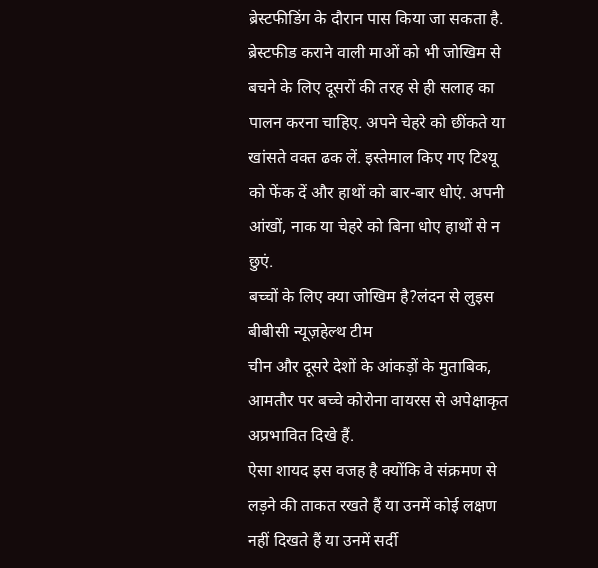ब्रेस्टफीडिंग के दौरान पास किया जा सकता है.
ब्रेस्टफीड कराने वाली माओं को भी जोखिम से बचने के लिए दूसरों की तरह से ही सलाह का पालन करना चाहिए. अपने चेहरे को छींकते या खांसते वक्त ढक लें. इस्तेमाल किए गए टिश्यू को फेंक दें और हाथों को बार-बार धोएं. अपनी आंखों, नाक या चेहरे को बिना धोए हाथों से न छुएं.
बच्चों के लिए क्या जोखिम है?लंदन से लुइस
बीबीसी न्यूज़हेल्थ टीम
चीन और दूसरे देशों के आंकड़ों के मुताबिक, आमतौर पर बच्चे कोरोना वायरस से अपेक्षाकृत अप्रभावित दिखे हैं.
ऐसा शायद इस वजह है क्योंकि वे संक्रमण से लड़ने की ताकत रखते हैं या उनमें कोई लक्षण नहीं दिखते हैं या उनमें सर्दी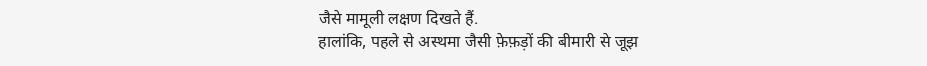जैसे मामूली लक्षण दिखते हैं.
हालांकि, पहले से अस्थमा जैसी फ़ेफ़ड़ों की बीमारी से जूझ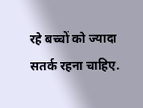रहे बच्चों को ज्यादा सतर्क रहना चाहिए.